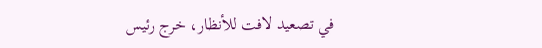في تصعيد لافت للأنظار، خرج رئيس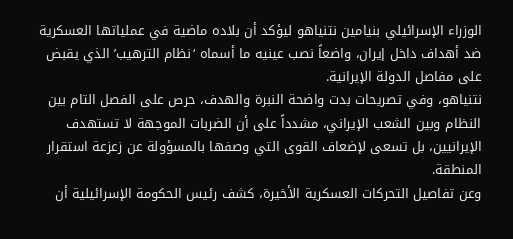الوزراء الإسرائيلي بنيامين نتنياهو ليؤكد أن بلاده ماضية في عملياتها العسكرية ضد أهداف داخل إيران، واضعاً نصب عينيه ما أسماه ‘نظام الترهيب’ الذي يقبض على مفاصل الدولة الإيرانية.
نتنياهو، وفي تصريحات بدت واضحة النبرة والهدف، حرص على الفصل التام بين النظام وبين الشعب الإيراني، مشدداً على أن الضربات الموجهة لا تستهدف الإيرانيين، بل تسعى لإضعاف القوى التي وصفها بالمسؤولة عن زعزعة استقرار المنطقة.
وعن تفاصيل التحركات العسكرية الأخيرة، كشف رئيس الحكومة الإسرائيلية أن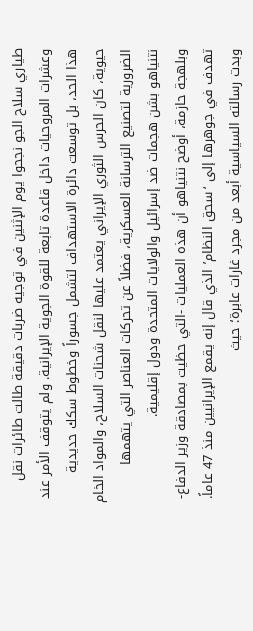طياري سلاح الجو نجحوا يوم الإثنين في توجيه ضربات دقيقة طالت طائرات نقل وعشرات المروحيات داخل قاعدة تابعة للقوة الجوية الإيرانية. ولم يتوقف الأمر عند هذا الحد، بل توسعت دائرة الاستهداف لتشمل جسوراً وخطوط سكك حديدية حيوية، كان الحرس الثوري الإيراني يعتمد عليها لنقل شحنات السلاح، والمواد الخام الضرورية لتصنيع الترسانة العسكرية، فضلاً عن تحركات العناصر التي يتهمها نتنياهو بشن هجمات ضد إسرائيل والولايات المتحدة ودول إقليمية.
وبلهجة حازمة، أوضح نتنياهو أن هذه العمليات -التي حظيت بمصادقة وزير الدفاع- تهدف في جوهرها إلى ‘سحق النظام’ الذي قال إنه يقمع الإيرانيين منذ 47 عاماً. وبدت رسالته السياسية أبعد من مجرد غارات عابرة؛ حيث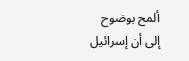ألمح بوضوح إلى أن إسرائيل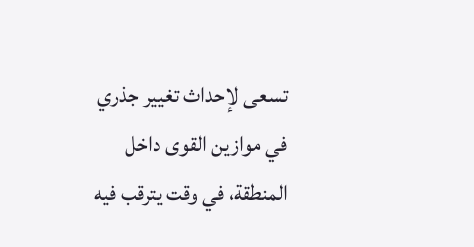تسعى لإحداث تغيير جذري في موازين القوى داخل المنطقة، في وقت يترقب فيه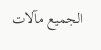الجميع مآلات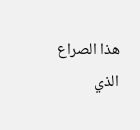هذا الصراع الذي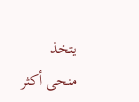يتخذ منحى أكثر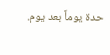حدة يوماً بعد يوم.